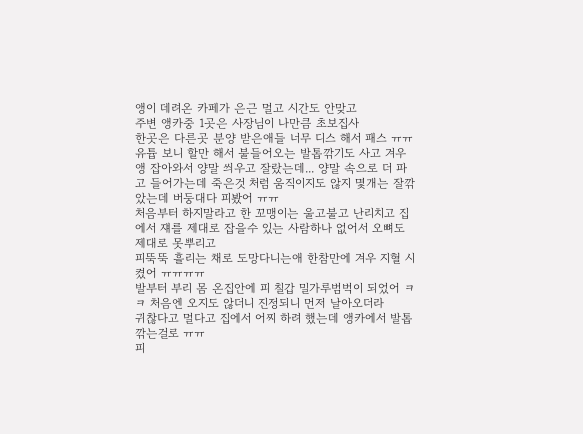앵이 데려온 카페가 은근 멀고 시간도 안맞고
주변 앵카중 1곳은 사장님이 나만큼 초보집사
한곳은 다른곳 분양 받은애들 너무 디스 해서 패스 ㅠㅠ
유튭 보니 할만 해서 불들어오는 발톱깎기도 사고 겨우 앵 잡아와서 양말 씌우고 잘랐는데... 양말 속으로 더 파고 들어가는데 죽은것 처럼 움직이지도 않지 몇개는 잘깎았는데 버둥대다 피봤어 ㅠㅠ
처음부터 하지말라고 한 꼬맹이는 울고불고 난리치고 집에서 쟤를 제대로 잡을수 있는 사람하나 없어서 오뼈도 제대로 못뿌리고
피뚝뚝 흘리는 채로 도망다니는애 한참만에 겨우 지혈 시켰어 ㅠㅠㅠㅠ
발부터 부리 몸 온집안에 피 칠갑 밀가루범벅이 되었어 ㅋㅋ 처음엔 오지도 않더니 진정되니 먼저 날아오더라
귀찮다고 멀다고 집에서 어찌 하려 했는데 앵카에서 발톱깎는걸로 ㅠㅠ
피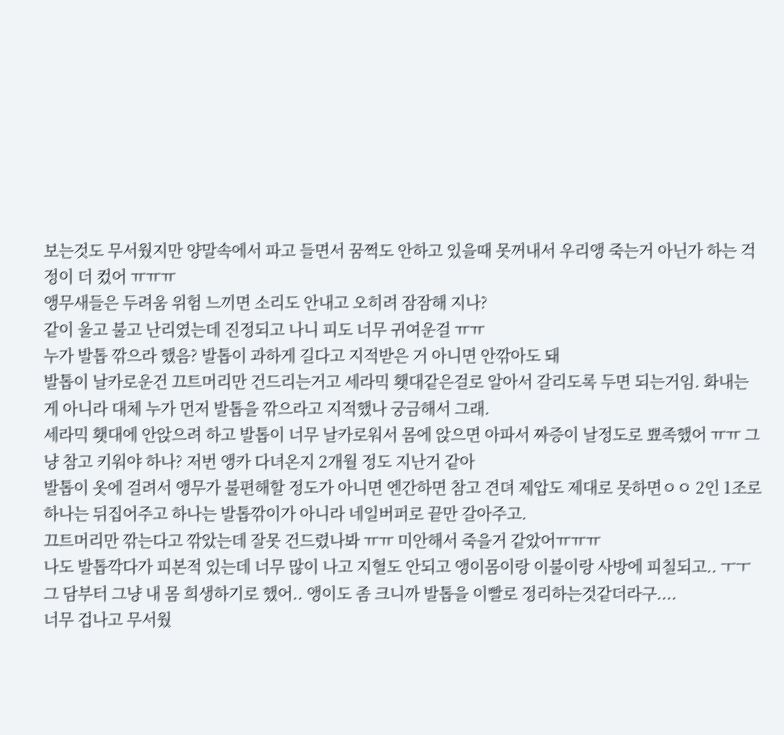보는것도 무서웠지만 양말속에서 파고 들면서 꿈쩍도 안하고 있을때 못꺼내서 우리앵 죽는거 아닌가 하는 걱정이 더 컸어 ㅠㅠㅠ
앵무새들은 두려움 위험 느끼면 소리도 안내고 오히려 잠잠해 지나?
같이 울고 불고 난리였는데 진정되고 나니 피도 너무 귀여운걸 ㅠㅠ
누가 발톱 깎으라 했음? 발톱이 과하게 길다고 지적받은 거 아니면 안깎아도 돼
발톱이 날카로운건 끄트머리만 건드리는거고 세라믹 횃대같은걸로 알아서 갈리도록 두면 되는거임. 화내는 게 아니라 대체 누가 먼저 발톱을 깎으라고 지적했나 궁금해서 그래.
세라믹 횃대에 안앉으려 하고 발톱이 너무 날카로워서 몸에 앉으면 아파서 짜증이 날정도로 뾰족했어 ㅠㅠ 그냥 참고 키워야 하나? 저번 앵카 다녀온지 2개월 정도 지난거 같아
발톱이 옷에 걸려서 앵무가 불편해할 정도가 아니면 엔간하면 참고 견뎌 제압도 제대로 못하면ㅇㅇ 2인 1조로 하나는 뒤집어주고 하나는 발톱깎이가 아니라 네일버퍼로 끝만 갈아주고.
끄트머리만 깎는다고 깎았는데 잘못 건드렸나봐 ㅠㅠ 미안해서 죽을거 같았어ㅠㅠㅠ
나도 발톱깍다가 피본적 있는데 너무 많이 나고 지혈도 안되고 앵이몸이랑 이불이랑 사방에 피칠되고.. ㅜㅜ 그 담부터 그냥 내 몸 희생하기로 했어.. 앵이도 좀 크니까 발톱을 이빨로 정리하는것같더라구....
너무 겁나고 무서웠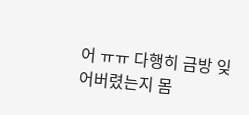어 ㅠㅠ 다행히 금방 잊어버렸는지 몸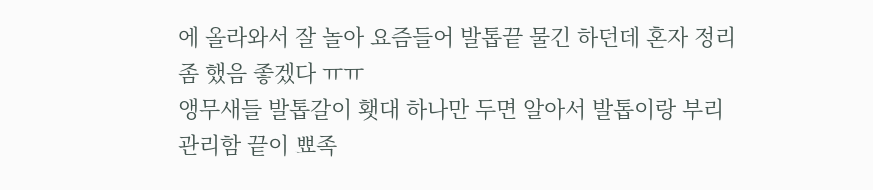에 올라와서 잘 놀아 요즘들어 발톱끝 물긴 하던데 혼자 정리 좀 했음 좋겠다 ㅠㅠ
앵무새들 발톱갈이 횃대 하나만 두면 알아서 발톱이랑 부리 관리함 끝이 뾰족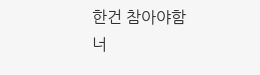한건 참아야함
너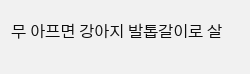무 아프면 강아지 발톱갈이로 살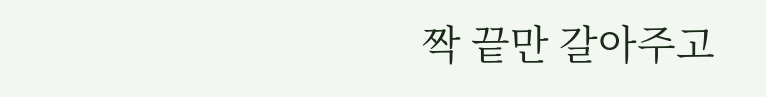짝 끝만 갈아주고